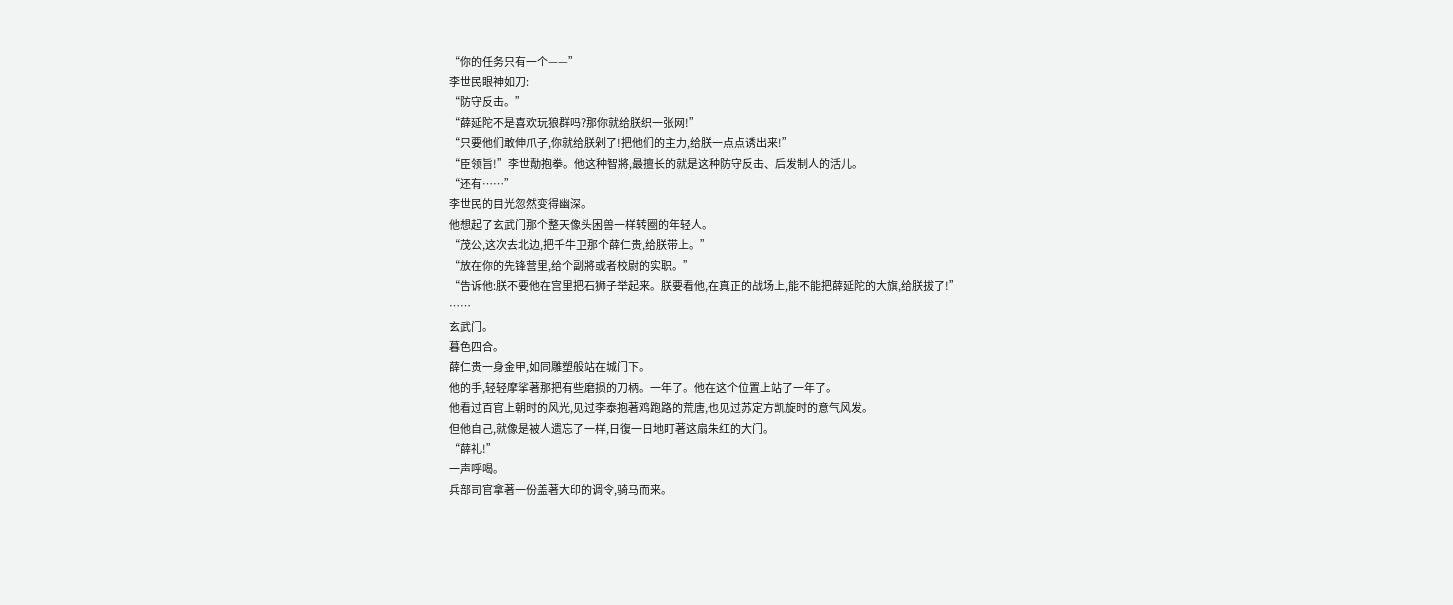“你的任务只有一个——”
李世民眼神如刀:
“防守反击。”
“薛延陀不是喜欢玩狼群吗?那你就给朕织一张网!”
“只要他们敢伸爪子,你就给朕剁了!把他们的主力,给朕一点点诱出来!”
“臣领旨!”李世勣抱拳。他这种智將,最擅长的就是这种防守反击、后发制人的活儿。
“还有……”
李世民的目光忽然变得幽深。
他想起了玄武门那个整天像头困兽一样转圈的年轻人。
“茂公,这次去北边,把千牛卫那个薛仁贵,给朕带上。”
“放在你的先锋营里,给个副將或者校尉的实职。”
“告诉他:朕不要他在宫里把石狮子举起来。朕要看他,在真正的战场上,能不能把薛延陀的大旗,给朕拔了!”
……
玄武门。
暮色四合。
薛仁贵一身金甲,如同雕塑般站在城门下。
他的手,轻轻摩挲著那把有些磨损的刀柄。一年了。他在这个位置上站了一年了。
他看过百官上朝时的风光,见过李泰抱著鸡跑路的荒唐,也见过苏定方凯旋时的意气风发。
但他自己,就像是被人遗忘了一样,日復一日地盯著这扇朱红的大门。
“薛礼!”
一声呼喝。
兵部司官拿著一份盖著大印的调令,骑马而来。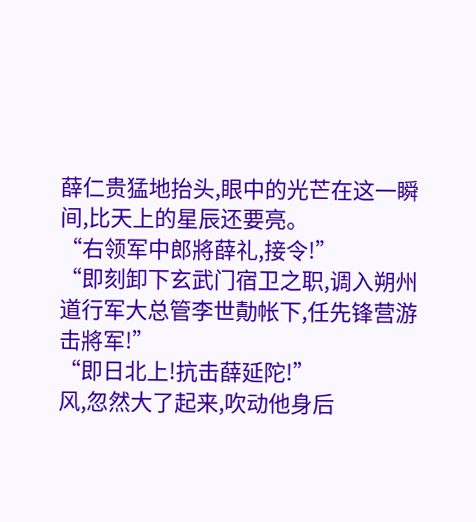薛仁贵猛地抬头,眼中的光芒在这一瞬间,比天上的星辰还要亮。
“右领军中郎將薛礼,接令!”
“即刻卸下玄武门宿卫之职,调入朔州道行军大总管李世勣帐下,任先锋营游击將军!”
“即日北上!抗击薛延陀!”
风,忽然大了起来,吹动他身后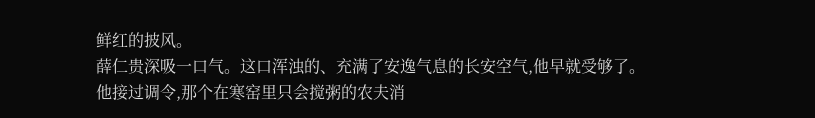鲜红的披风。
薛仁贵深吸一口气。这口浑浊的、充满了安逸气息的长安空气,他早就受够了。
他接过调令,那个在寒窑里只会搅粥的农夫消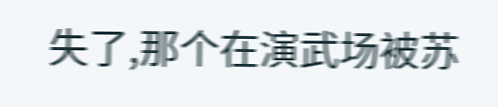失了,那个在演武场被苏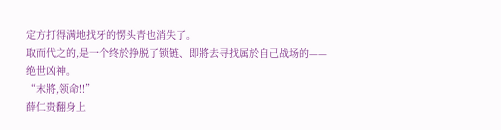定方打得满地找牙的愣头青也消失了。
取而代之的,是一个终於挣脱了锁链、即將去寻找属於自己战场的——
绝世凶神。
“末將,领命!!”
薛仁贵翻身上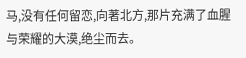马,没有任何留恋,向著北方,那片充满了血腥与荣耀的大漠,绝尘而去。